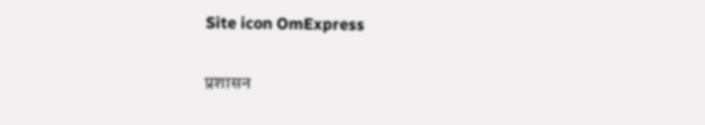Site icon OmExpress

प्रशासन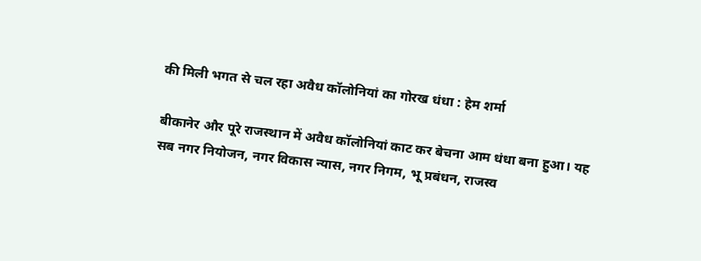की मिली भगत से चल रहा अवैध कॉलोनियां का गोरख धंधा : हेम शर्मा

बीकानेर और पूरे राजस्थान में अवैध कॉलोनियां काट कर बेचना आम धंधा बना हुआ। यह सब नगर नियोजन, नगर विकास न्यास, नगर निगम, भू प्रबंधन, राजस्व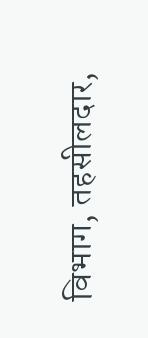विभाग, तहसीलदार,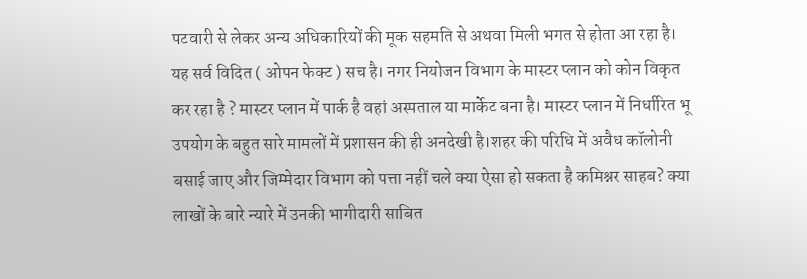पटवारी से लेकर अन्य अधिकारियों की मूक सहमति से अथवा मिली भगत से होता आ रहा है। यह सर्व विदित ( ओपन फेक्ट ) सच है। नगर नियोजन विभाग के मास्टर प्लान को कोन विकृत कर रहा है ? मास्टर प्लान में पार्क है वहां अस्पताल या मार्केट बना है। मास्टर प्लान में निर्धारित भू उपयोग के बहुत सारे मामलों में प्रशासन की ही अनदेखी है।शहर की परिधि में अवैध कॉलोनी बसाई जाए और जिम्मेदार विभाग को पत्ता नहीं चले क्या ऐसा हो सकता है कमिश्नर साहब? क्या लाखों के बारे न्यारे में उनकी भागीदारी साबित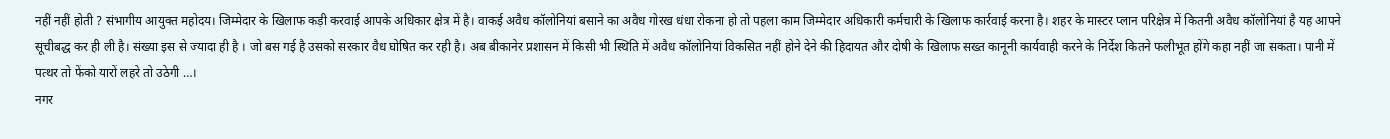नहीं नहीं होती ? संभागीय आयुक्त महोदय। जिम्मेदार के खिलाफ कड़ी करवाई आपके अधिकार क्षेत्र में है। वाकई अवैध कॉलोनियां बसाने का अवैध गोरख धंधा रोकना हो तो पहला काम जिम्मेदार अधिकारी कर्मचारी के खिलाफ कार्रवाई करना है। शहर के मास्टर प्लान परिक्षेत्र में कितनी अवैध कॉलोनियां है यह आपने सूचीबद्ध कर ही ली है। संख्या इस से ज्यादा ही है । जो बस गई है उसको सरकार वैध घोषित कर रही है। अब बीकानेर प्रशासन में किसी भी स्थिति में अवैध कॉलोनियां विकसित नहीं होने देने की हिदायत और दोषी के खिलाफ सख्त कानूनी कार्यवाही करने के निर्देश कितने फलीभूत होंगे कहा नहीं जा सकता। पानी में पत्थर तो फेंको यारों लहरे तो उठेगी …।
नगर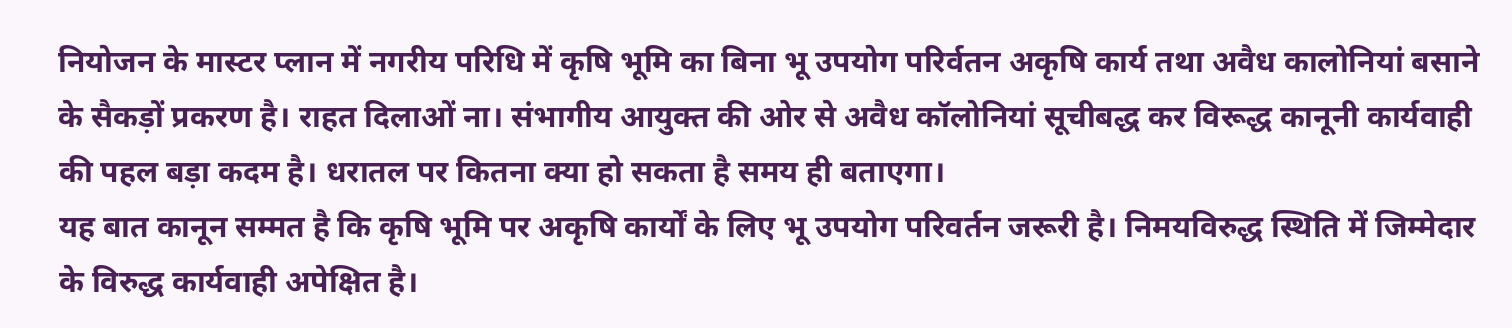नियोजन के मास्टर प्लान में नगरीय परिधि में कृषि भूमि का बिना भू उपयोग परिर्वतन अकृषि कार्य तथा अवैध कालोनियां बसाने के सैकड़ों प्रकरण है। राहत दिलाओं ना। संभागीय आयुक्त की ओर से अवैध कॉलोनियां सूचीबद्ध कर विरूद्ध कानूनी कार्यवाही की पहल बड़ा कदम है। धरातल पर कितना क्या हो सकता है समय ही बताएगा।
यह बात कानून सम्मत है कि कृषि भूमि पर अकृषि कार्यों के लिए भू उपयोग परिवर्तन जरूरी है। निमयविरुद्ध स्थिति में जिम्मेदार के विरुद्ध कार्यवाही अपेक्षित है।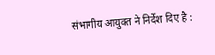संभागीय आयुक्त ने निर्देश दिए है :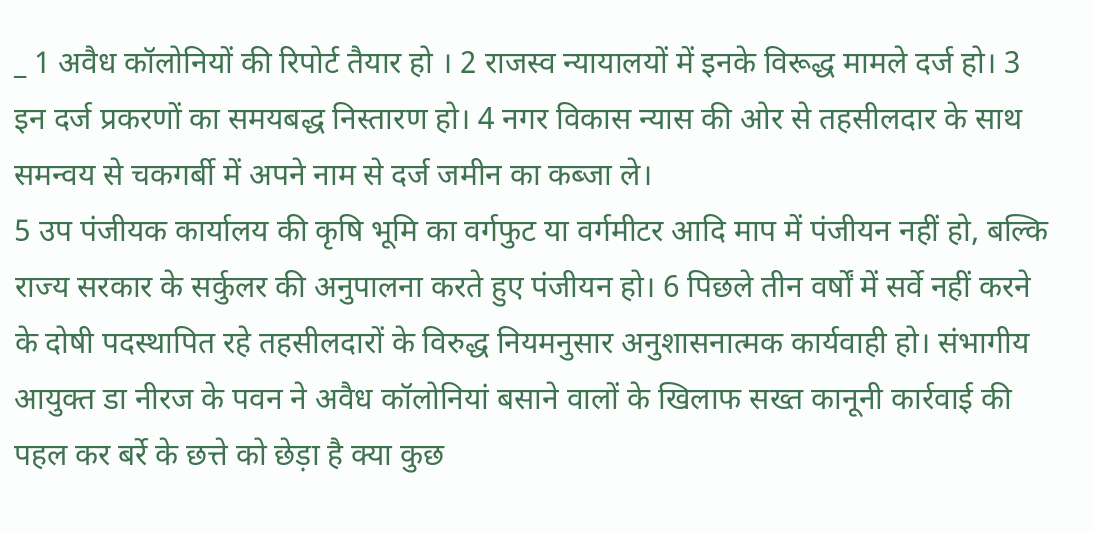_ 1 अवैध कॉलोनियों की रिपोर्ट तैयार हो । 2 राजस्व न्यायालयों में इनके विरूद्ध मामले दर्ज हो। 3 इन दर्ज प्रकरणों का समयबद्ध निस्तारण हो। 4 नगर विकास न्यास की ओर से तहसीलदार के साथ समन्वय से चकगर्बी में अपने नाम से दर्ज जमीन का कब्जा ले।
5 उप पंजीयक कार्यालय की कृषि भूमि का वर्गफुट या वर्गमीटर आदि माप में पंजीयन नहीं हो, बल्कि राज्य सरकार के सर्कुलर की अनुपालना करते हुए पंजीयन हो। 6 पिछले तीन वर्षों में सर्वे नहीं करने के दोषी पदस्थापित रहे तहसीलदारों के विरुद्ध नियमनुसार अनुशासनात्मक कार्यवाही हो। संभागीय आयुक्त डा नीरज के पवन ने अवैध कॉलोनियां बसाने वालों के खिलाफ सख्त कानूनी कार्रवाई की पहल कर बर्रे के छत्ते को छेड़ा है क्या कुछ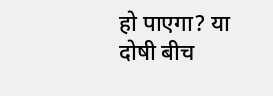हो पाएगा? या दोषी बीच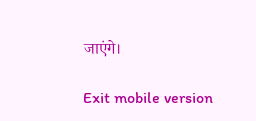जाएंगे।

Exit mobile version